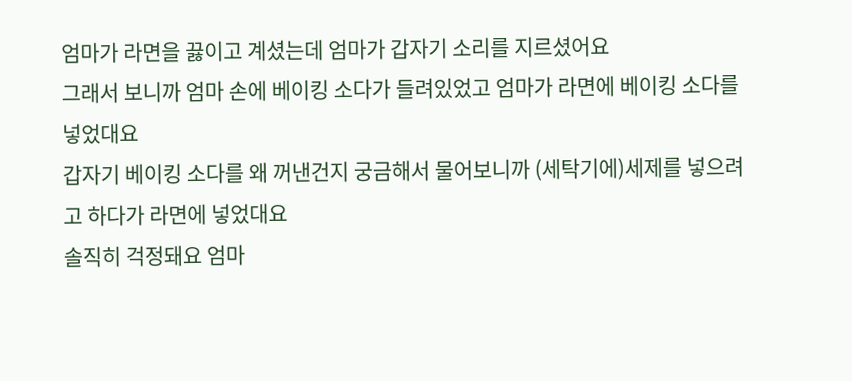엄마가 라면을 끓이고 계셨는데 엄마가 갑자기 소리를 지르셨어요
그래서 보니까 엄마 손에 베이킹 소다가 들려있었고 엄마가 라면에 베이킹 소다를 넣었대요
갑자기 베이킹 소다를 왜 꺼낸건지 궁금해서 물어보니까 (세탁기에)세제를 넣으려고 하다가 라면에 넣었대요
솔직히 걱정돼요 엄마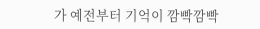가 예전부터 기억이 깜빡깜빡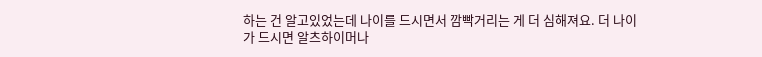하는 건 알고있었는데 나이를 드시면서 깜빡거리는 게 더 심해져요. 더 나이가 드시면 알츠하이머나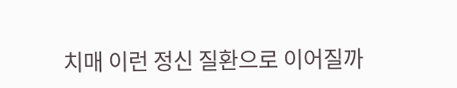치매 이런 정신 질환으로 이어질까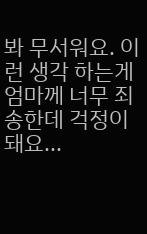봐 무서워요. 이런 생각 하는게 엄마께 너무 죄송한데 걱정이돼요...